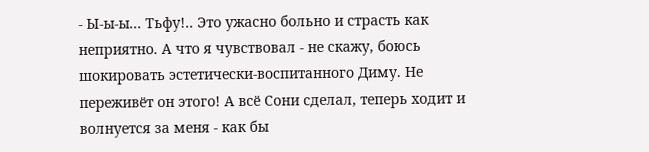- Ы-ы-ы... Тьфу!.. Это ужасно больно и страсть как неприятно. А что я чувствовал - не скажу, боюсь шокировать эстетически-воспитанного Диму. Не переживёт он этого! А всё Сони сделал, теперь ходит и волнуется за меня - как бы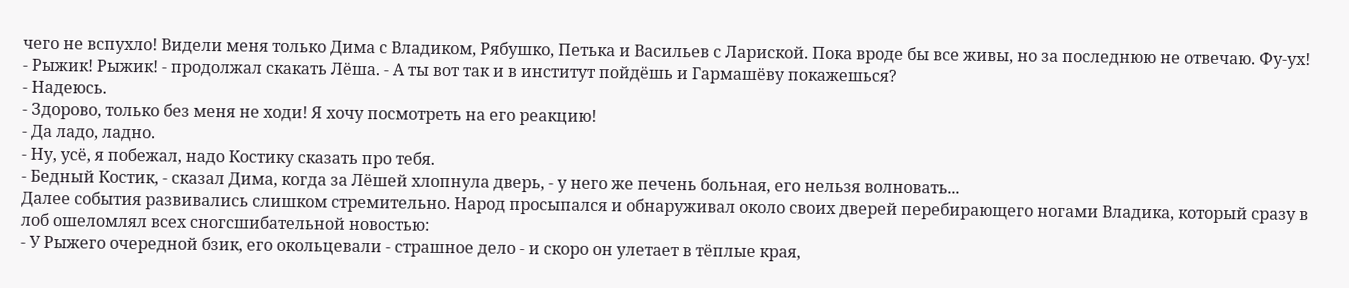чего не вспухло! Видели меня только Дима с Владиком, Рябушко, Петька и Васильев с Лариской. Пока вроде бы все живы, но за последнюю не отвечаю. Фу-ух!
- Рыжик! Рыжик! - продолжал скакать Лёша. - А ты вот так и в институт пойдёшь и Гармашёву покажешься?
- Надеюсь.
- Здорово, только без меня не ходи! Я хочу посмотреть на его реакцию!
- Да ладо, ладно.
- Ну, усё, я побежал, надо Костику сказать про тебя.
- Бедный Костик, - сказал Дима, когда за Лёшей хлопнула дверь, - у него же печень больная, его нельзя волновать...
Далее события развивались слишком стремительно. Народ просыпался и обнаруживал около своих дверей перебирающего ногами Владика, который сразу в лоб ошеломлял всех сногсшибательной новостью:
- У Рыжего очередной бзик, его окольцевали - страшное дело - и скоро он улетает в тёплые края,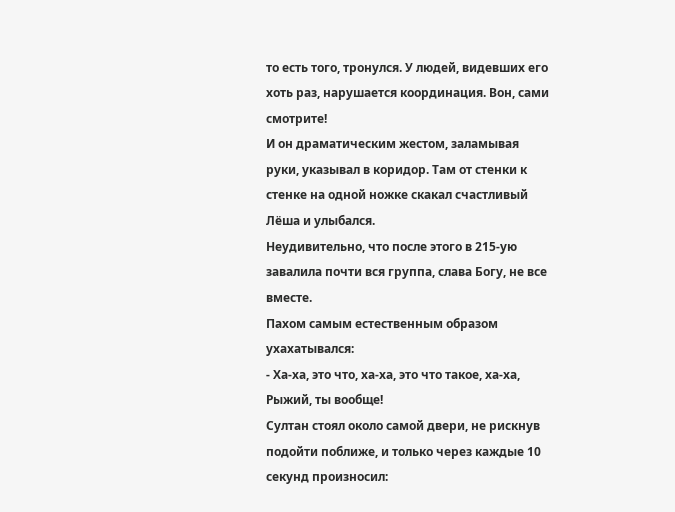то есть того, тронулся. У людей, видевших его хоть раз, нарушается координация. Вон, сами смотрите!
И он драматическим жестом, заламывая руки, указывал в коридор. Там от стенки к стенке на одной ножке скакал счастливый Лёша и улыбался.
Неудивительно, что после этого в 215-ую завалила почти вся группа, слава Богу, не все вместе.
Пахом самым естественным образом ухахатывался:
- Ха-ха, это что, ха-ха, это что такое, ха-ха, Рыжий, ты вообще!
Султан стоял около самой двери, не рискнув подойти поближе, и только через каждые 10 секунд произносил: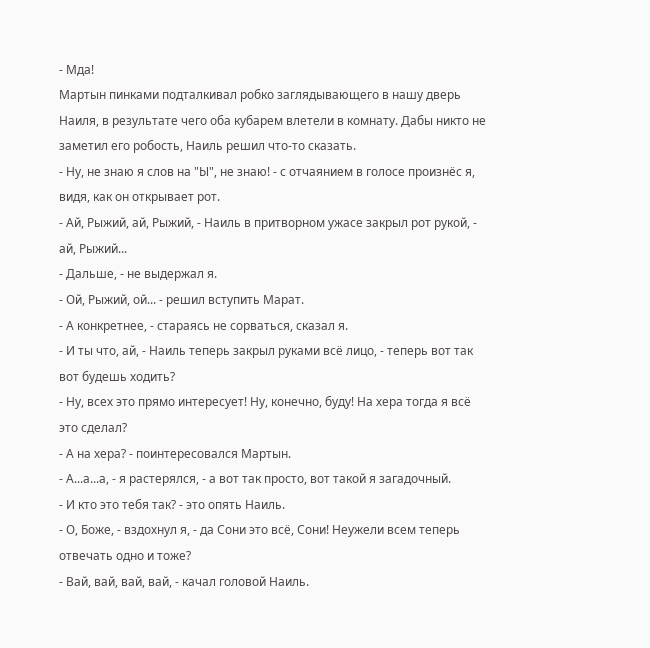- Мда!
Мартын пинками подталкивал робко заглядывающего в нашу дверь Наиля, в результате чего оба кубарем влетели в комнату. Дабы никто не заметил его робость, Наиль решил что-то сказать.
- Ну, не знаю я слов на "Ы", не знаю! - с отчаянием в голосе произнёс я, видя, как он открывает рот.
- Ай, Рыжий, ай, Рыжий, - Наиль в притворном ужасе закрыл рот рукой, - ай, Рыжий...
- Дальше, - не выдержал я.
- Ой, Рыжий, ой... - решил вступить Марат.
- А конкретнее, - стараясь не сорваться, сказал я.
- И ты что, ай, - Наиль теперь закрыл руками всё лицо, - теперь вот так вот будешь ходить?
- Ну, всех это прямо интересует! Ну, конечно, буду! На хера тогда я всё это сделал?
- А на хера? - поинтересовался Мартын.
- А...а...а, - я растерялся, - а вот так просто, вот такой я загадочный.
- И кто это тебя так? - это опять Наиль.
- О, Боже, - вздохнул я, - да Сони это всё, Сони! Неужели всем теперь отвечать одно и тоже?
- Вай, вай, вай, вай, - качал головой Наиль.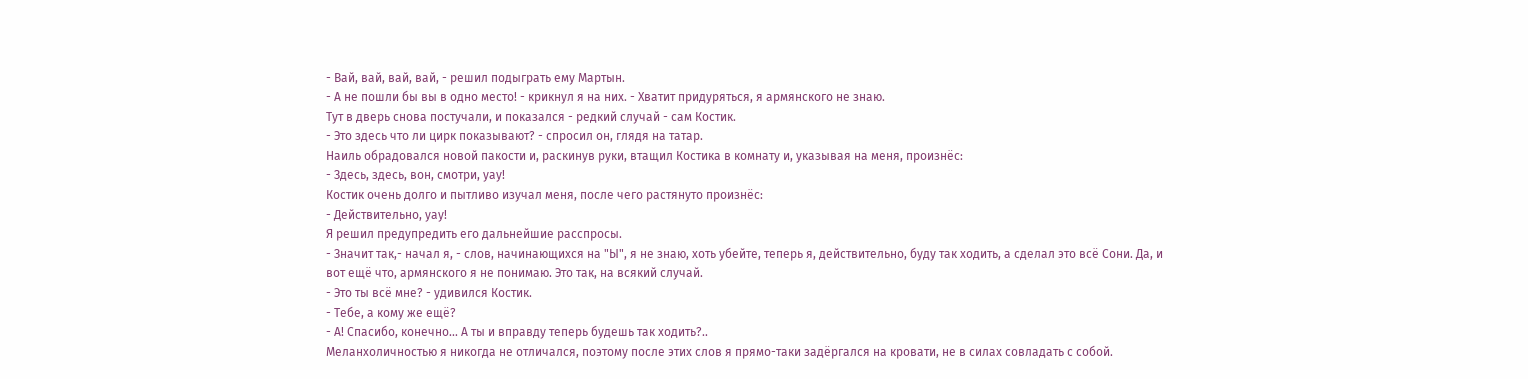- Вай, вай, вай, вай, - решил подыграть ему Мартын.
- А не пошли бы вы в одно место! - крикнул я на них. - Хватит придуряться, я армянского не знаю.
Тут в дверь снова постучали, и показался - редкий случай - сам Костик.
- Это здесь что ли цирк показывают? - спросил он, глядя на татар.
Наиль обрадовался новой пакости и, раскинув руки, втащил Костика в комнату и, указывая на меня, произнёс:
- Здесь, здесь, вон, смотри, уау!
Костик очень долго и пытливо изучал меня, после чего растянуто произнёс:
- Действительно, уау!
Я решил предупредить его дальнейшие расспросы.
- Значит так,- начал я, - слов, начинающихся на "Ы", я не знаю, хоть убейте, теперь я, действительно, буду так ходить, а сделал это всё Сони. Да, и вот ещё что, армянского я не понимаю. Это так, на всякий случай.
- Это ты всё мне? - удивился Костик.
- Тебе, а кому же ещё?
- А! Спасибо, конечно... А ты и вправду теперь будешь так ходить?..
Меланхоличностью я никогда не отличался, поэтому после этих слов я прямо-таки задёргался на кровати, не в силах совладать с собой.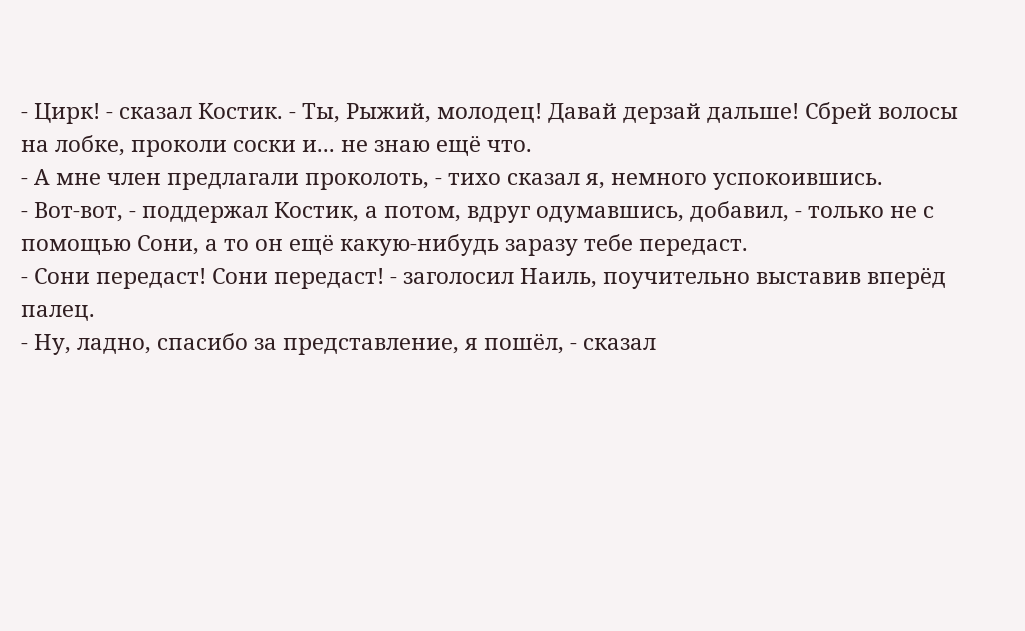- Цирк! - сказал Костик. - Ты, Рыжий, молодец! Давай дерзай дальше! Сбрей волосы на лобке, проколи соски и... не знаю ещё что.
- А мне член предлагали проколоть, - тихо сказал я, немного успокоившись.
- Вот-вот, - поддержал Костик, а потом, вдруг одумавшись, добавил, - только не с помощью Сони, а то он ещё какую-нибудь заразу тебе передаст.
- Сони передаст! Сони передаст! - заголосил Наиль, поучительно выставив вперёд палец.
- Ну, ладно, спасибо за представление, я пошёл, - сказал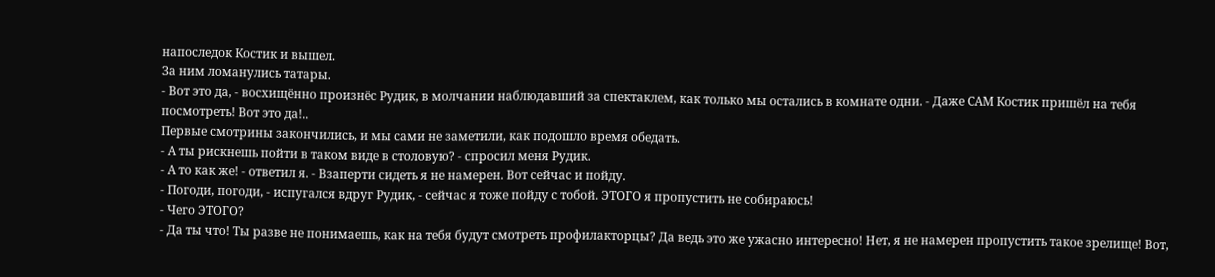напоследок Костик и вышел.
За ним ломанулись татары.
- Вот это да, - восхищённо произнёс Рудик, в молчании наблюдавший за спектаклем, как только мы остались в комнате одни. - Даже САМ Костик пришёл на тебя посмотреть! Вот это да!..
Первые смотрины закончились, и мы сами не заметили, как подошло время обедать.
- А ты рискнешь пойти в таком виде в столовую? - спросил меня Рудик.
- А то как же! - ответил я. - Взаперти сидеть я не намерен. Вот сейчас и пойду.
- Погоди, погоди, - испугался вдруг Рудик, - сейчас я тоже пойду с тобой. ЭТОГО я пропустить не собираюсь!
- Чего ЭТОГО?
- Да ты что! Ты разве не понимаешь, как на тебя будут смотреть профилакторцы? Да ведь это же ужасно интересно! Нет, я не намерен пропустить такое зрелище! Вот,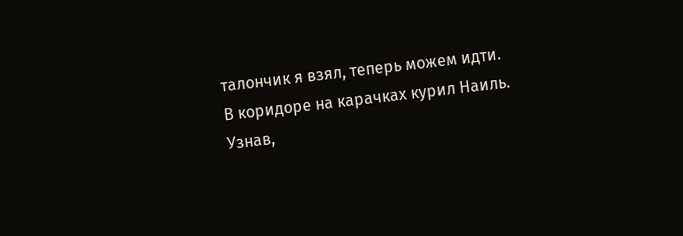талончик я взял, теперь можем идти.
В коридоре на карачках курил Наиль. Узнав,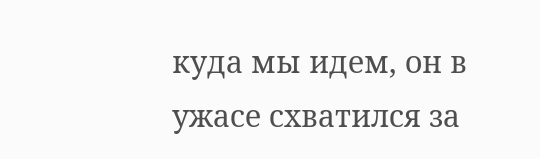куда мы идем, он в ужасе схватился за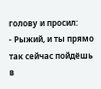голову и просил:
- Рыжий, и ты прямо так сейчас пойдёшь в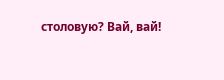столовую? Вай, вай!